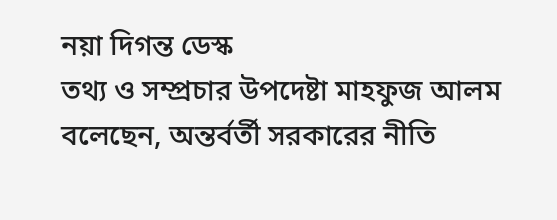নয়া দিগন্ত ডেস্ক
তথ্য ও সম্প্রচার উপদেষ্টা মাহফুজ আলম বলেছেন, অন্তর্বর্তী সরকারের নীতি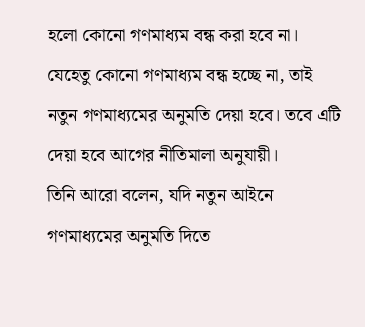হলো কোনো গণমাধ্যম বন্ধ করা হবে না। যেহেতু কোনো গণমাধ্যম বন্ধ হচ্ছে না, তাই নতুন গণমাধ্যমের অনুমতি দেয়া হবে। তবে এটি দেয়া হবে আগের নীতিমালা অনুযায়ী।
তিনি আরো বলেন, যদি নতুন আইনে গণমাধ্যমের অনুমতি দিতে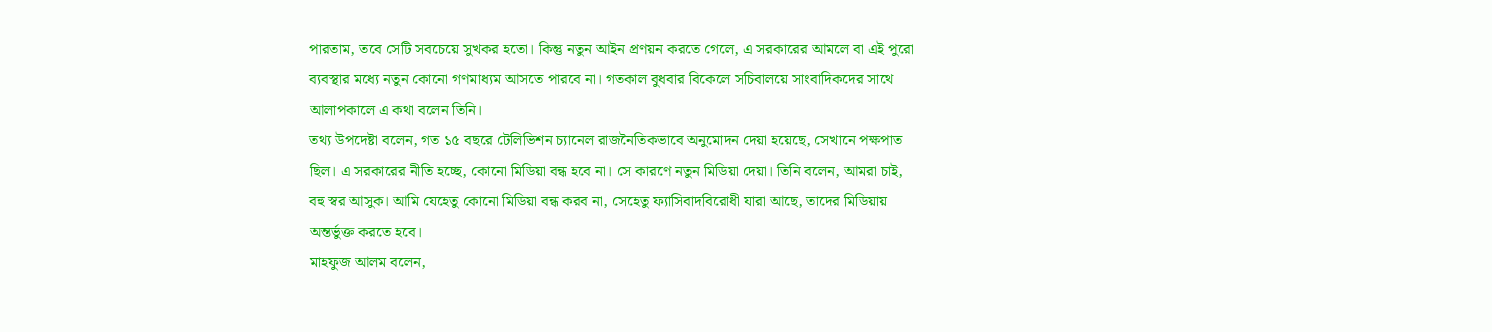পারতাম, তবে সেটি সবচেয়ে সুখকর হতো। কিন্তু নতুন আইন প্রণয়ন করতে গেলে, এ সরকারের আমলে বা এই পুরো ব্যবস্থার মধ্যে নতুন কোনো গণমাধ্যম আসতে পারবে না। গতকাল বুধবার বিকেলে সচিবালয়ে সাংবাদিকদের সাথে আলাপকালে এ কথা বলেন তিনি।
তথ্য উপদেষ্টা বলেন, গত ১৫ বছরে টেলিভিশন চ্যানেল রাজনৈতিকভাবে অনুমোদন দেয়া হয়েছে, সেখানে পক্ষপাত ছিল। এ সরকারের নীতি হচ্ছে, কোনো মিডিয়া বন্ধ হবে না। সে কারণে নতুন মিডিয়া দেয়া। তিনি বলেন, আমরা চাই, বহু স্বর আসুক। আমি যেহেতু কোনো মিডিয়া বন্ধ করব না, সেহেতু ফ্যাসিবাদবিরোধী যারা আছে, তাদের মিডিয়ায় অন্তর্ভুক্ত করতে হবে।
মাহফুজ আলম বলেন,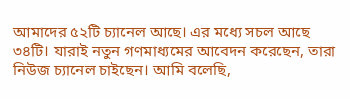আমাদের ৫২টি চ্যানেল আছে। এর মধ্যে সচল আছে ৩৪টি। যারাই নতুন গণমাধ্যমের আবেদন করেছেন, তারা নিউজ চ্যানেল চাইছেন। আমি বলেছি,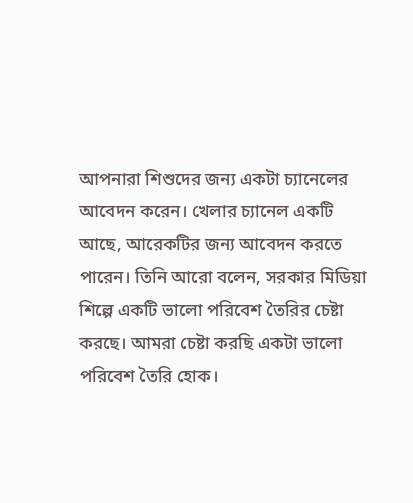আপনারা শিশুদের জন্য একটা চ্যানেলের আবেদন করেন। খেলার চ্যানেল একটি আছে, আরেকটির জন্য আবেদন করতে পারেন। তিনি আরো বলেন, সরকার মিডিয়া শিল্পে একটি ভালো পরিবেশ তৈরির চেষ্টা করছে। আমরা চেষ্টা করছি একটা ভালো পরিবেশ তৈরি হোক।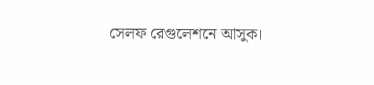সেলফ রেগুলেশনে আসুক।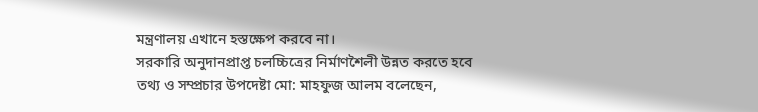মন্ত্রণালয় এখানে হস্তক্ষেপ করবে না।
সরকারি অনুদানপ্রাপ্ত চলচ্চিত্রের নির্মাণশৈলী উন্নত করতে হবে
তথ্য ও সম্প্রচার উপদেষ্টা মো: মাহফুজ আলম বলেছেন,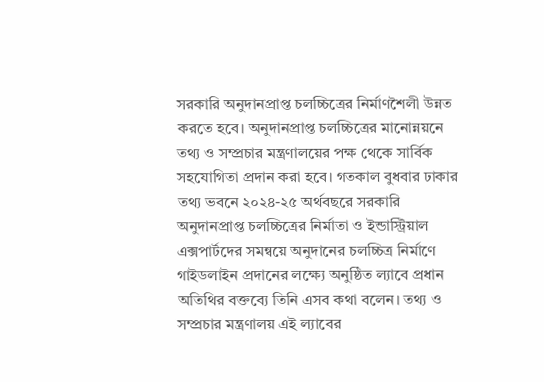সরকারি অনুদানপ্রাপ্ত চলচ্চিত্রের নির্মাণশৈলী উন্নত করতে হবে। অনুদানপ্রাপ্ত চলচ্চিত্রের মানোন্নয়নে তথ্য ও সম্প্রচার মন্ত্রণালয়ের পক্ষ থেকে সার্বিক সহযোগিতা প্রদান করা হবে। গতকাল বুধবার ঢাকার তথ্য ভবনে ২০২৪-২৫ অর্থবছরে সরকারি অনুদানপ্রাপ্ত চলচ্চিত্রের নির্মাতা ও ইন্ডাস্ট্রিয়াল এক্সপার্টদের সমন্বয়ে অনুদানের চলচ্চিত্র নির্মাণে গাইডলাইন প্রদানের লক্ষ্যে অনুষ্ঠিত ল্যাবে প্রধান অতিথির বক্তব্যে তিনি এসব কথা বলেন। তথ্য ও সম্প্রচার মন্ত্রণালয় এই ল্যাবের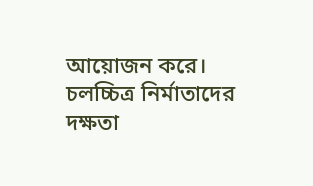আয়োজন করে।
চলচ্চিত্র নির্মাতাদের দক্ষতা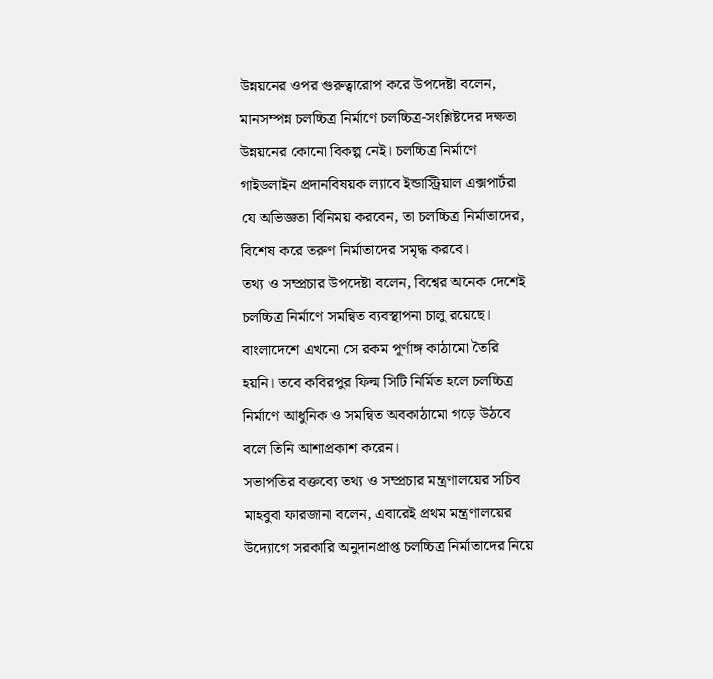উন্নয়নের ওপর গুরুত্বারোপ করে উপদেষ্টা বলেন, মানসম্পন্ন চলচ্চিত্র নির্মাণে চলচ্চিত্র-সংশ্লিষ্টদের দক্ষতা উন্নয়নের কোনো বিকল্প নেই। চলচ্চিত্র নির্মাণে গাইডলাইন প্রদানবিষয়ক ল্যাবে ইন্ডাস্ট্রিয়াল এক্সপার্টরা যে অভিজ্ঞতা বিনিময় করবেন, তা চলচ্চিত্র নির্মাতাদের, বিশেষ করে তরুণ নির্মাতাদের সমৃদ্ধ করবে।
তথ্য ও সম্প্রচার উপদেষ্টা বলেন, বিশ্বের অনেক দেশেই চলচ্চিত্র নির্মাণে সমন্বিত ব্যবস্থাপনা চালু রয়েছে। বাংলাদেশে এখনো সে রকম পূর্ণাঙ্গ কাঠামো তৈরি হয়নি। তবে কবিরপুর ফিল্ম সিটি নির্মিত হলে চলচ্চিত্র নির্মাণে আধুনিক ও সমন্বিত অবকাঠামো গড়ে উঠবে বলে তিনি আশাপ্রকাশ করেন।
সভাপতির বক্তব্যে তথ্য ও সম্প্রচার মন্ত্রণালয়ের সচিব মাহবুবা ফারজানা বলেন, এবারেই প্রথম মন্ত্রণালয়ের উদ্যোগে সরকারি অনুদানপ্রাপ্ত চলচ্চিত্র নির্মাতাদের নিয়ে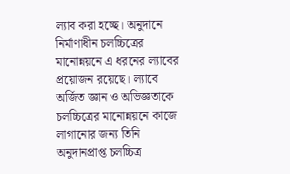ল্যাব করা হচ্ছে। অনুদানে নির্মাণাধীন চলচ্চিত্রের মানোন্নয়নে এ ধরনের ল্যাবের প্রয়োজন রয়েছে। ল্যাবে অর্জিত জ্ঞান ও অভিজ্ঞতাকে চলচ্চিত্রের মানোন্নয়নে কাজে লাগানোর জন্য তিনি অনুদানপ্রাপ্ত চলচ্চিত্র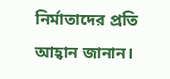নির্মাতাদের প্রতি আহ্বান জানান।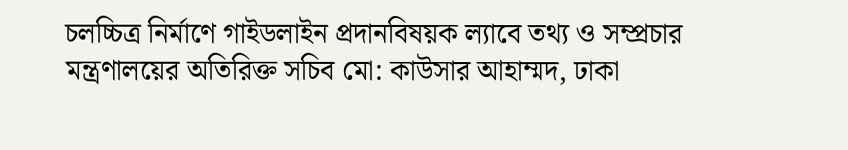চলচ্চিত্র নির্মাণে গাইডলাইন প্রদানবিষয়ক ল্যাবে তথ্য ও সম্প্রচার মন্ত্রণালয়ের অতিরিক্ত সচিব মো: কাউসার আহাম্মদ, ঢাকা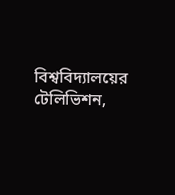বিশ্ববিদ্যালয়ের টেলিভিশন,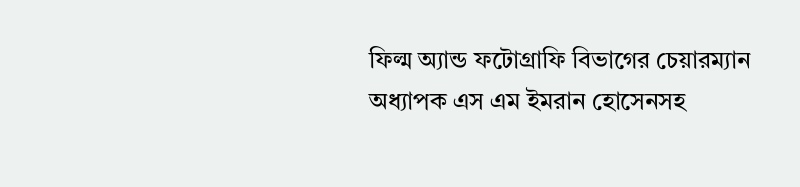ফিল্ম অ্যান্ড ফটোগ্রাফি বিভাগের চেয়ারম্যান অধ্যাপক এস এম ইমরান হোসেনসহ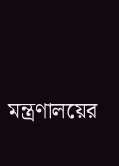মন্ত্রণালয়ের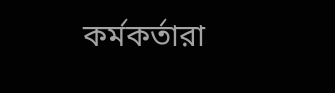কর্মকর্তারা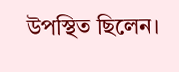উপস্থিত ছিলেন।